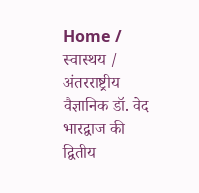Home / स्वास्थय / अंतरराष्ट्रीय वैज्ञानिक डॉ. वेद भारद्वाज की द्वितीय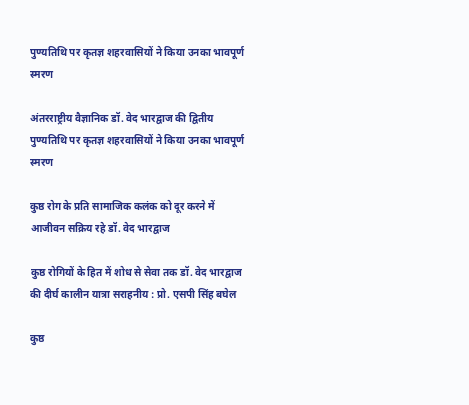पुण्यतिथि पर कृतज्ञ शहरवासियों ने किया उनका भावपूर्ण स्मरण

अंतरराष्ट्रीय वैज्ञानिक डॉ. वेद भारद्वाज की द्वितीय पुण्यतिथि पर कृतज्ञ शहरवासियों ने किया उनका भावपूर्ण स्मरण

कुष्ठ रोग के प्रति सामाजिक कलंक को दूर करने में आजीवन सक्रिय रहे डॉ. वेद भारद्वाज

कुष्ठ रोगियों के हित में शोध से सेवा तक डॉ. वेद भारद्वाज की दीर्घ कालीन यात्रा सराहनीय : प्रो. एसपी सिंह बघेल

कुष्ठ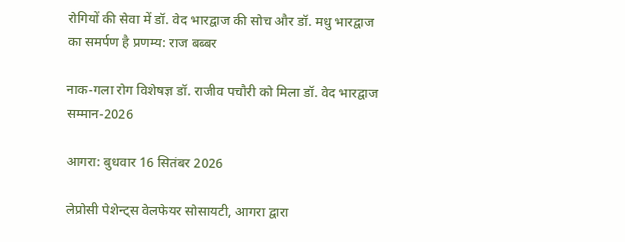रोगियों की सेवा में डॉ. वेद भारद्वाज की सोच और डॉ. मधु भारद्वाज का समर्पण है प्रणम्य: राज बब्बर

नाक-गला रोग विशेषज्ञ डॉ. राजीव पचौरी को मिला डॉ. वेद भारद्वाज सम्मान-2026

आगरा: बुधवार 16 सितंबर 2026

लेप्रोसी पेशेन्ट्स वेलफेयर सोसायटी, आगरा द्वारा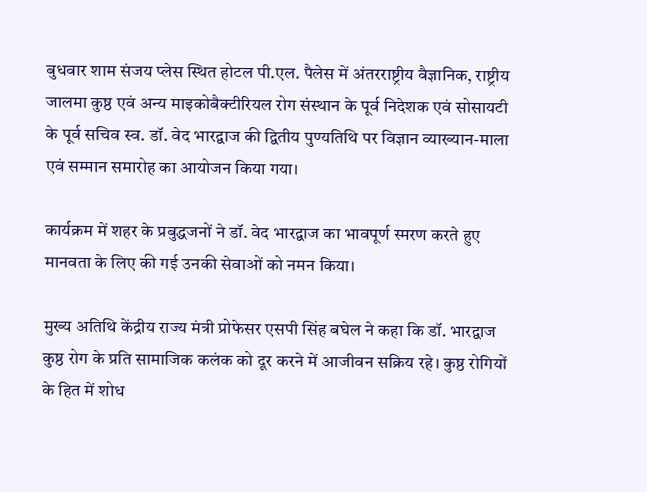बुधवार शाम संजय प्लेस स्थित होटल पी.एल. पैलेस में अंतरराष्ट्रीय वैज्ञानिक, राष्ट्रीय जालमा कुष्ठ एवं अन्य माइकोबैक्टीरियल रोग संस्थान के पूर्व निदेशक एवं सोसायटी के पूर्व सचिव स्व. डॉ. वेद भारद्वाज की द्वितीय पुण्यतिथि पर विज्ञान व्याख्यान-माला एवं सम्मान समारोह का आयोजन किया गया।

कार्यक्रम में शहर के प्रबुद्धजनों ने डॉ. वेद भारद्वाज का भावपूर्ण स्मरण करते हुए मानवता के लिए की गई उनकी सेवाओं को नमन किया।

मुख्य अतिथि केंद्रीय राज्य मंत्री प्रोफेसर एसपी सिंह बघेल ने कहा कि डॉ. भारद्वाज कुष्ठ रोग के प्रति सामाजिक कलंक को दूर करने में आजीवन सक्रिय रहे। कुष्ठ रोगियों के हित में शोध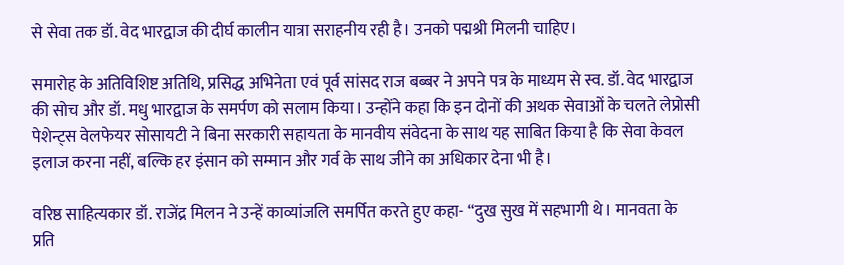से सेवा तक डॉ. वेद भारद्वाज की दीर्घ कालीन यात्रा सराहनीय रही है। उनको पद्मश्री मिलनी चाहिए।

समारोह के अतिविशिष्ट अतिथि, प्रसिद्ध अभिनेता एवं पूर्व सांसद राज बब्बर ने अपने पत्र के माध्यम से स्व. डॉ. वेद भारद्वाज की सोच और डॉ. मधु भारद्वाज के समर्पण को सलाम किया। उन्होंने कहा कि इन दोनों की अथक सेवाओं के चलते लेप्रोसी पेशेन्ट्स वेलफेयर सोसायटी ने बिना सरकारी सहायता के मानवीय संवेदना के साथ यह साबित किया है कि सेवा केवल इलाज करना नहीं, बल्कि हर इंसान को सम्मान और गर्व के साथ जीने का अधिकार देना भी है।

वरिष्ठ साहित्यकार डॉ. राजेंद्र मिलन ने उन्हें काव्यांजलि समर्पित करते हुए कहा- “दुख सुख में सहभागी थे। मानवता के प्रति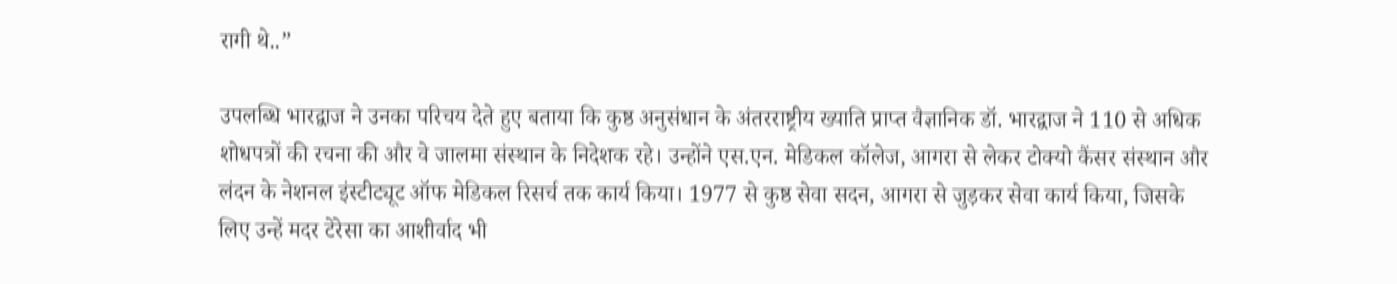रागी थे..”

उपलब्धि भारद्वाज ने उनका परिचय देते हुए बताया कि कुष्ठ अनुसंधान के अंतरराष्ट्रीय ख्याति प्राप्त वैज्ञानिक डॉ. भारद्वाज ने 110 से अधिक शोधपत्रों की रचना की और वे जालमा संस्थान के निदेशक रहे। उन्होंने एस.एन. मेडिकल कॉलेज, आगरा से लेकर टोक्यो कैंसर संस्थान और लंदन के नेशनल इंस्टीट्यूट ऑफ मेडिकल रिसर्च तक कार्य किया। 1977 से कुष्ठ सेवा सदन, आगरा से जुड़कर सेवा कार्य किया, जिसके लिए उन्हें मदर टेरेसा का आशीर्वाद भी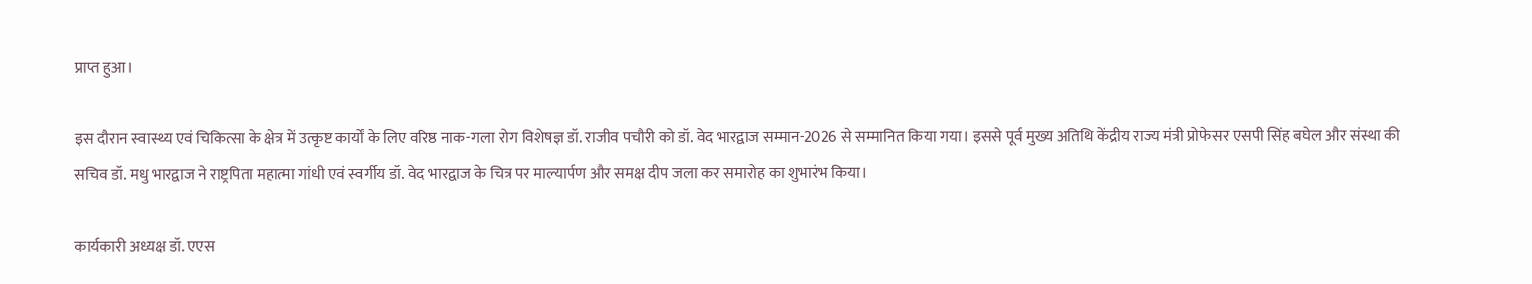प्राप्त हुआ।

इस दौरान स्वास्थ्य एवं चिकित्सा के क्षेत्र में उत्कृष्ट कार्यों के लिए वरिष्ठ नाक-गला रोग विशेषज्ञ डॉ. राजीव पचौरी को डॉ. वेद भारद्वाज सम्मान-2026 से सम्मानित किया गया। इससे पूर्व मुख्य अतिथि केंद्रीय राज्य मंत्री प्रोफेसर एसपी सिंह बघेल और संस्था की सचिव डॉ. मधु भारद्वाज ने राष्ट्रपिता महात्मा गांधी एवं स्वर्गीय डॉ. वेद भारद्वाज के चित्र पर माल्यार्पण और समक्ष दीप जला कर समारोह का शुभारंभ किया।

कार्यकारी अध्यक्ष डॉ. एएस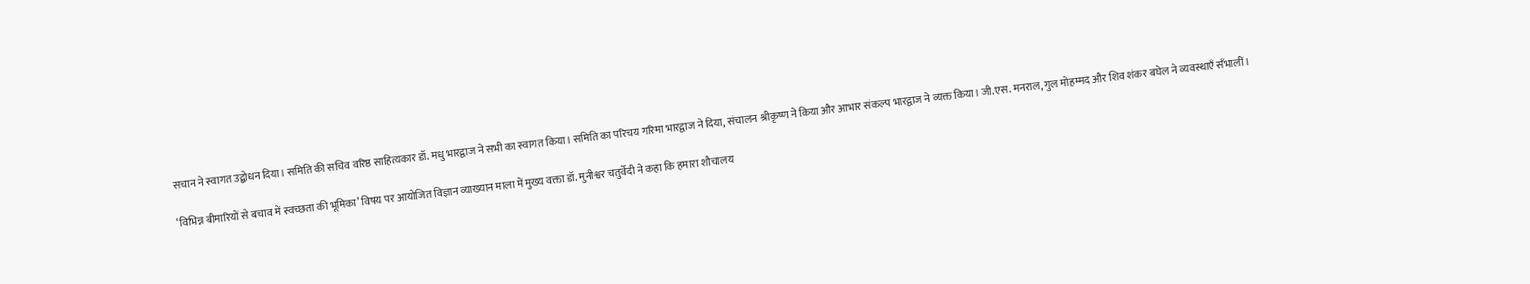सचान ने स्वागत उद्बोधन दिया। समिति की सचिव वरिष्ठ साहित्यकार डॉ. मधु भारद्वाज ने सभी का स्वागत किया। समिति का परिचय गरिमा भारद्वाज ने दिया, संचालन श्रीकृष्ण ने किया और आभार संकल्प भारद्वाज ने व्यक्त किया। जी.एस. मनराल, गुल मोहम्मद और शिव शंकर बघेल ने व्यवस्थाएँ सँभालीं।

‘विभिन्न बीमारियों से बचाव में स्वच्छता की भूमिका’ विषय पर आयोजित विज्ञान व्याख्यान माला में मुख्य वक्ता डॉ. मुनीश्वर चतुर्वेदी ने कहा कि हमारा शौचालय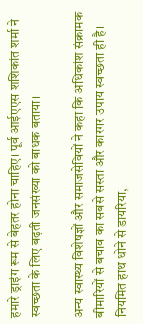हमारे ड्राइंग रूम से बेहतर होना चाहिए। पूर्व आईएएस शशिकांत शर्मा ने स्वच्छता के लिए बढ़ती जनसंख्या को बाधक बताया।

अन्य स्वास्थ्य विशेषज्ञों और समाजसेवियों ने कहा कि अधिकांश संक्रामक बीमारियों से बचाव का सबसे सस्ता और कारगर उपाय स्वच्छता ही है। नियमित हाथ धोने से डायरिया,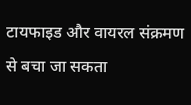टायफाइड और वायरल संक्रमण से बचा जा सकता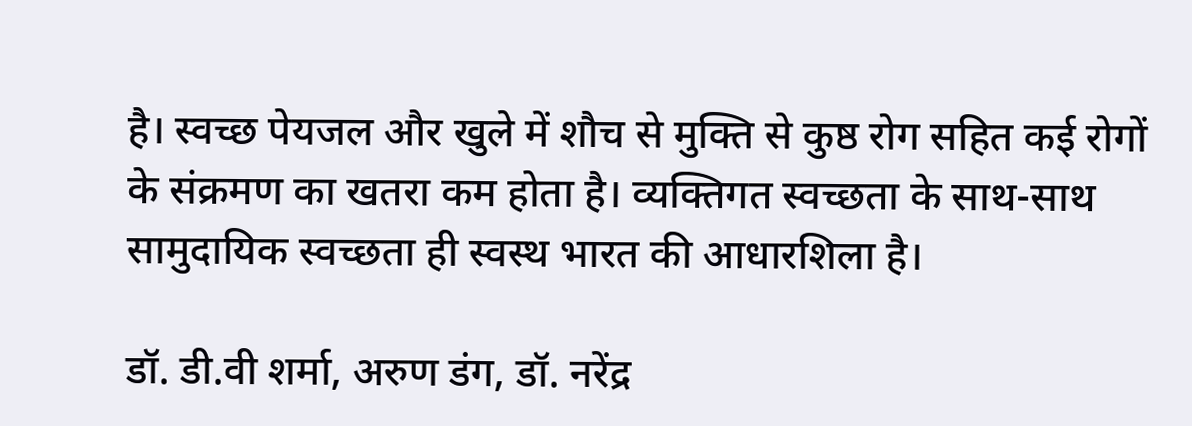है। स्वच्छ पेयजल और खुले में शौच से मुक्ति से कुष्ठ रोग सहित कई रोगों के संक्रमण का खतरा कम होता है। व्यक्तिगत स्वच्छता के साथ-साथ सामुदायिक स्वच्छता ही स्वस्थ भारत की आधारशिला है।

डॉ. डी.वी शर्मा, अरुण डंग, डॉ. नरेंद्र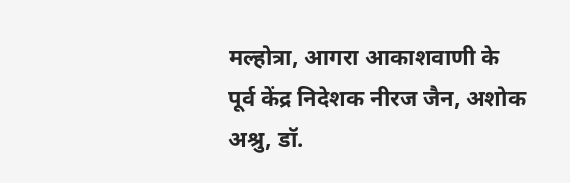मल्होत्रा, आगरा आकाशवाणी के पूर्व केंद्र निदेशक नीरज जैन, अशोक अश्रु, डॉ.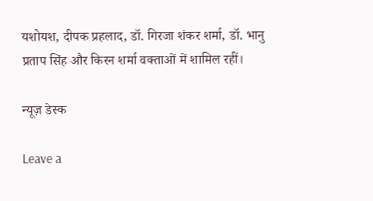यशोयश, दीपक प्रहलाद, डॉ. गिरजा शंकर शर्मा, डॉ. भानु प्रताप सिंह और किरन शर्मा वक्ताओं में शामिल रहीं।

न्यूज़ डेस्क

Leave a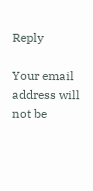Reply

Your email address will not be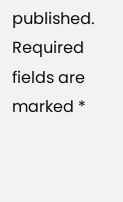published. Required fields are marked *